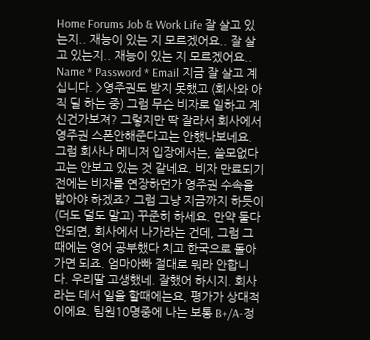Home Forums Job & Work Life 잘 살고 있는지.. 재능이 있는 지 모르겠어요.. 잘 살고 있는지.. 재능이 있는 지 모르겠어요.. Name * Password * Email 지금 잘 살고 계십니다. >영주권도 받지 못했고 (회사와 아직 딜 하는 중) 그럼 무슨 비자로 일하고 계신건가보져? 그렇지만 딱 잘라서 회사에서 영주권 스폰안해준다고는 안했나보네요. 그럼 회사나 메니저 입장에서는, 쓸모없다고는 안보고 있는 것 같네요. 비자 만료되기 전에는 비자를 연장하던가 영주권 수속을 밟아야 하겠죠? 그럼 그냥 지금까지 하듯이 (더도 덜도 말고) 꾸준히 하세요. 만약 둘다 안되면, 회사에서 나가라는 건데, 그럼 그때에는 영어 공부했다 치고 한국으로 돌아가면 되죠. 엄마아빠 절대로 뭐라 안합니다. 우리딸 고생했네. 잘했어 하시지. 회사라는 데서 일을 할때에는요, 평가가 상대적이에요. 팀원10명중에 나는 보통 B+/A-정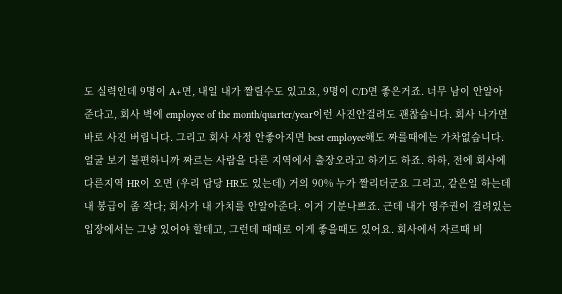도 실력인데 9명이 A+면, 내일 내가 짤릴수도 있고요, 9명이 C/D면 좋은거죠. 너무 남이 안알아준다고, 회사 벽에 employee of the month/quarter/year이런 사진안걸려도 괜찮습니다. 회사 나가면 바로 사진 버립니다. 그리고 회사 사정 안좋아지면 best employee해도 짜를때에는 가차없습니다. 얼굴 보기 불편하니까 짜르는 사람을 다른 지역에서 출장오라고 하기도 하죠. 하하, 전에 회사에 다른지역 HR이 오면 (우리 담당 HR도 있는데) 거의 90% 누가 짤리더군요 그리고, 같은일 하는데 내 봉급이 좀 작다; 회사가 내 가치를 안알아준다. 이거 기분나쁘죠. 근데 내가 영주권이 걸려있는 입장에서는 그냥 있어야 할테고, 그런데 때때로 이게 좋을때도 있어요. 회사에서 자르때 비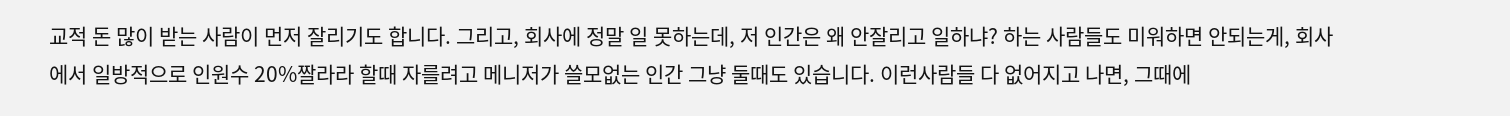교적 돈 많이 받는 사람이 먼저 잘리기도 합니다. 그리고, 회사에 정말 일 못하는데, 저 인간은 왜 안잘리고 일하냐? 하는 사람들도 미워하면 안되는게, 회사에서 일방적으로 인원수 20%짤라라 할때 자를려고 메니저가 쓸모없는 인간 그냥 둘때도 있습니다. 이런사람들 다 없어지고 나면, 그때에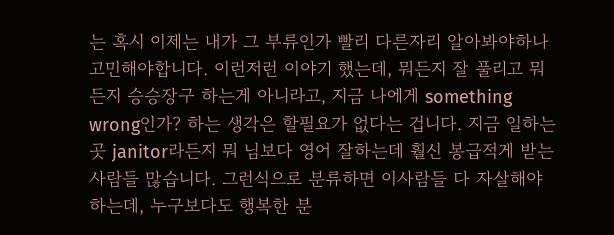는 혹시 이제는 내가 그 부류인가 빨리 다른자리 알아봐야하나 고민해야합니다. 이런저런 이야기 했는데, 뭐든지 잘 풀리고 뭐든지 승승장구 하는게 아니라고, 지금 나에게 something wrong인가? 하는 생각은 할필요가 없다는 겁니다. 지금 일하는 곳 janitor라든지 뭐 님보다 영어 잘하는데 훨신 봉급적게 받는 사람들 많습니다. 그런식으로 분류하면 이사람들 다 자살해야 하는데, 누구보다도 행복한 분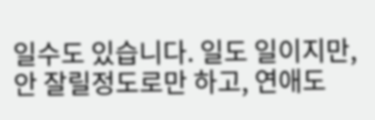일수도 있습니다. 일도 일이지만, 안 잘릴정도로만 하고, 연애도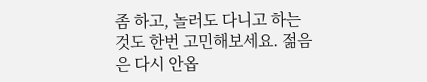좀 하고, 놀러도 다니고 하는 것도 한번 고민해보세요. 젊음은 다시 안옵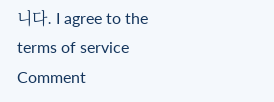니다. I agree to the terms of service Comment